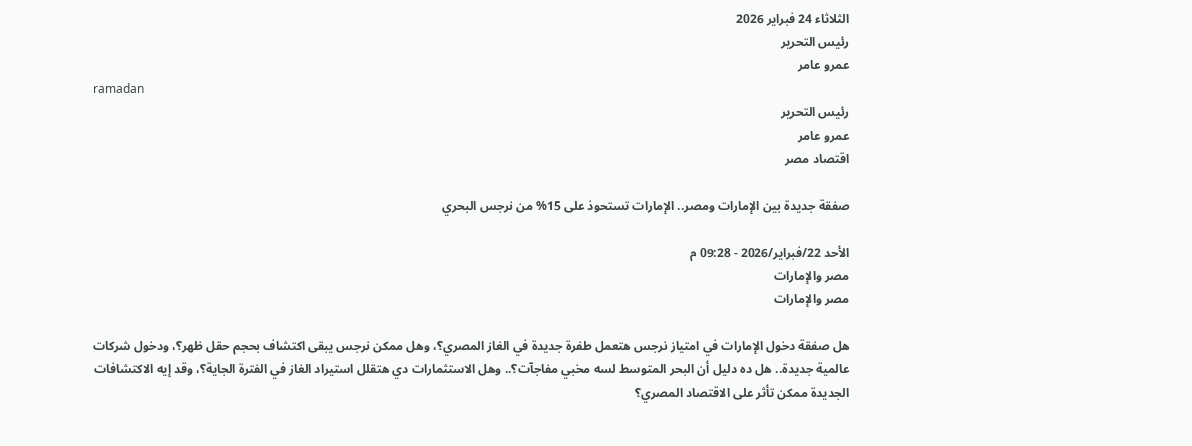الثلاثاء 24 فبراير 2026
رئيس التحرير
عمرو عامر
ramadan
رئيس التحرير
عمرو عامر
اقتصاد مصر

صفقة جديدة بين الإمارات ومصر.. الإمارات تستحوذ على 15% من نرجس البحري

الأحد 22/فبراير/2026 - 09:28 م
مصر والإمارات
مصر والإمارات

هل صفقة دخول الإمارات في امتياز نرجس هتعمل طفرة جديدة في الغاز المصري؟، وهل ممكن نرجس يبقى اكتشاف بحجم حقل ظهر؟، ودخول شركات عالمية جديدة.. هل ده دليل أن البحر المتوسط لسه مخبي مفاجآت؟.. وهل الاستثمارات دي هتقلل استيراد الغاز في الفترة الجاية؟، وقد إيه الاكتشافات الجديدة ممكن تأثر على الاقتصاد المصري؟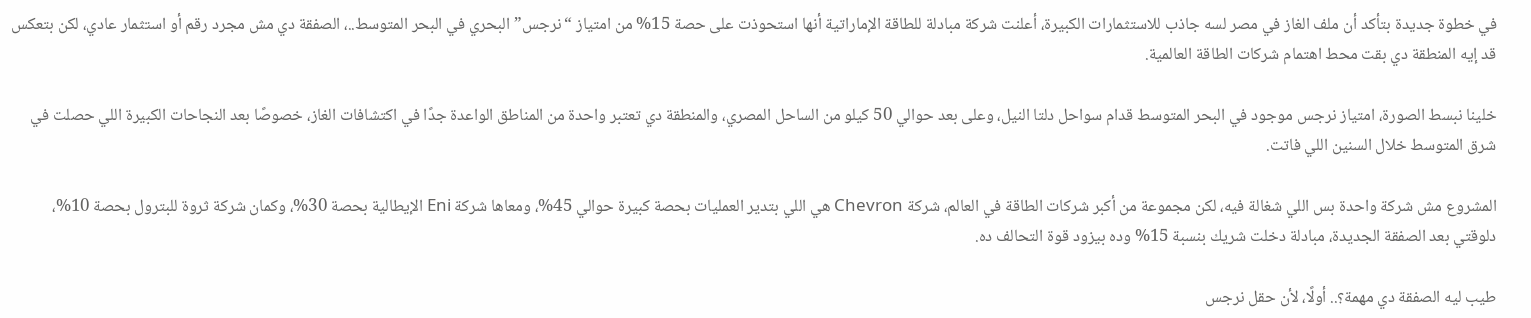في خطوة جديدة بتأكد أن ملف الغاز في مصر لسه جاذب للاستثمارات الكبيرة، أعلنت شركة مبادلة للطاقة الإماراتية أنها استحوذت على حصة 15% من امتياز “نرجس” البحري في البحر المتوسط..، الصفقة دي مش مجرد رقم أو استثمار عادي، لكن بتعكس قد إيه المنطقة دي بقت محط اهتمام شركات الطاقة العالمية.

خلينا نبسط الصورة، امتياز نرجس موجود في البحر المتوسط قدام سواحل دلتا النيل، وعلى بعد حوالي 50 كيلو من الساحل المصري، والمنطقة دي تعتبر واحدة من المناطق الواعدة جدًا في اكتشافات الغاز، خصوصًا بعد النجاحات الكبيرة اللي حصلت في شرق المتوسط خلال السنين اللي فاتت.

المشروع مش شركة واحدة بس اللي شغالة فيه، لكن مجموعة من أكبر شركات الطاقة في العالم، شركة Chevron هي اللي بتدير العمليات بحصة كبيرة حوالي 45%، ومعاها شركة Eni الإيطالية بحصة 30%، وكمان شركة ثروة للبترول بحصة 10%، دلوقتي بعد الصفقة الجديدة، مبادلة دخلت شريك بنسبة 15% وده بيزود قوة التحالف ده.

طيب ليه الصفقة دي مهمة؟.. أولًا، لأن حقل نرجس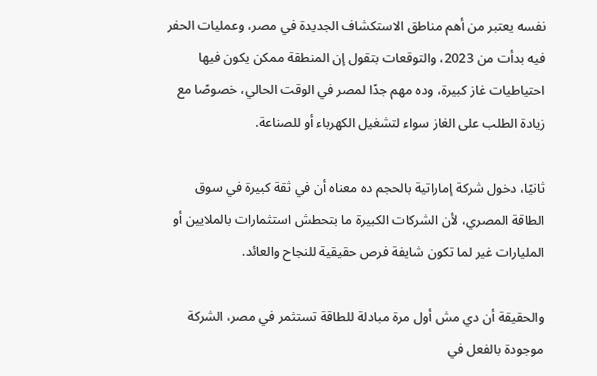نفسه يعتبر من أهم مناطق الاستكشاف الجديدة في مصر، وعمليات الحفر فيه بدأت من 2023، والتوقعات بتقول إن المنطقة ممكن يكون فيها احتياطيات غاز كبيرة، وده مهم جدًا لمصر في الوقت الحالي، خصوصًا مع زيادة الطلب على الغاز سواء لتشغيل الكهرباء أو للصناعة.

ثانيًا، دخول شركة إماراتية بالحجم ده معناه أن في ثقة كبيرة في سوق الطاقة المصري، لأن الشركات الكبيرة ما بتحطش استثمارات بالملايين أو المليارات غير لما تكون شايفة فرص حقيقية للنجاح والعائد.

والحقيقة أن دي مش أول مرة مبادلة للطاقة تستثمر في مصر، الشركة موجودة بالفعل في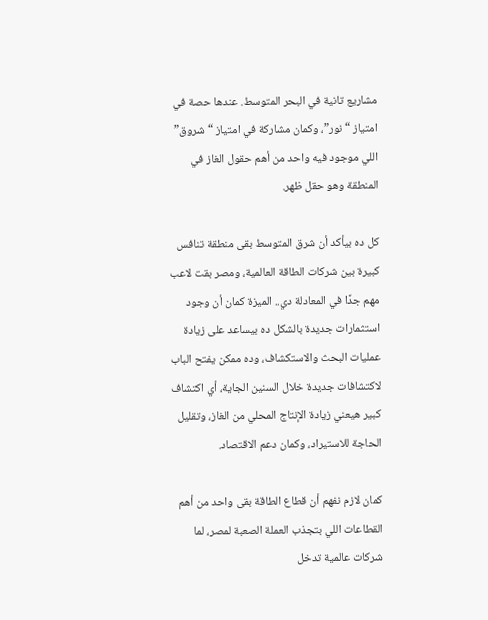مشاريع تانية في البحر المتوسط. عندها حصة في امتياز “نور”، وكمان مشاركة في امتياز “شروق” اللي موجود فيه واحد من أهم حقول الغاز في المنطقة وهو حقل ظهر.

كل ده بيأكد أن شرق المتوسط بقى منطقة تنافس كبيرة بين شركات الطاقة العالمية، ومصر بقت لاعب مهم جدًا في المعادلة دي.. الميزة كمان أن وجود استثمارات جديدة بالشكل ده بيساعد على زيادة عمليات البحث والاستكشاف، وده ممكن يفتح الباب لاكتشافات جديدة خلال السنين الجاية، أي اكتشاف كبير هيعني زيادة الإنتاج المحلي من الغاز، وتقليل الحاجة للاستيراد، وكمان دعم الاقتصاد.

كمان لازم نفهم أن قطاع الطاقة بقى واحد من أهم القطاعات اللي بتجذب العملة الصعبة لمصر، لما شركات عالمية تدخل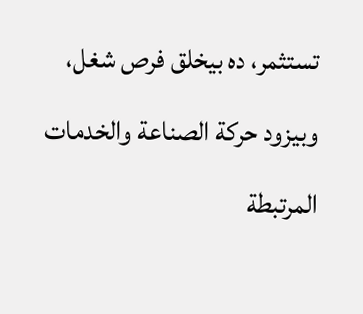تستثمر، ده بيخلق فرص شغل، وبيزود حركة الصناعة والخدمات المرتبطة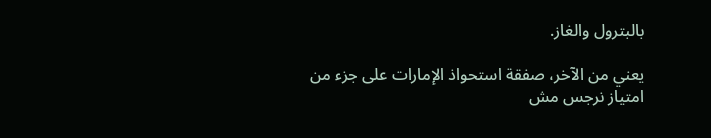بالبترول والغاز.

يعني من الآخر، صفقة استحواذ الإمارات على جزء من امتياز نرجس مش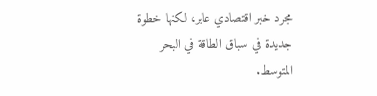مجرد خبر اقتصادي عابر، لكنها خطوة جديدة في سباق الطاقة في البحر المتوسط.